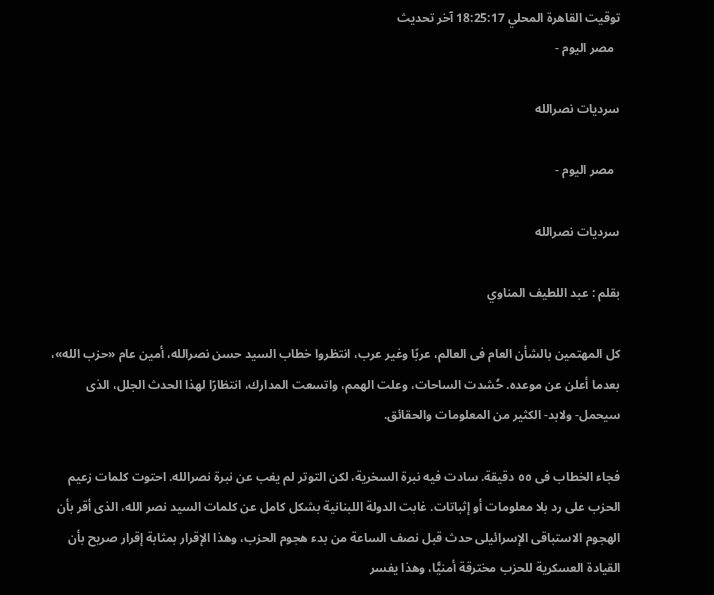توقيت القاهرة المحلي 18:25:17 آخر تحديث
  مصر اليوم -

سرديات نصرالله

  مصر اليوم -

سرديات نصرالله

بقلم : عبد اللطيف المناوي

كل المهتمين بالشأن العام فى العالم، عربًا وغير عرب، انتظروا خطاب السيد حسن نصرالله، أمين عام «حزب الله»، بعدما أعلن عن موعده. حُشدت الساحات، وعلت الهمم، واتسعت المدارك، انتظارًا لهذا الحدث الجلل، الذى سيحمل- ولابد- الكثير من المعلومات والحقائق.

فجاء الخطاب فى ٥٥ دقيقة. سادت فيه نبرة السخرية، لكن التوتر لم يغب عن نبرة نصرالله. احتوت كلمات زعيم الحزب على رد بلا معلومات أو إثباتات. غابت الدولة اللبنانية بشكل كامل عن كلمات السيد نصر الله، الذى أقر بأن الهجوم الاستباقى الإسرائيلى حدث قبل نصف الساعة من بدء هجوم الحزب، وهذا الإقرار بمثابة إقرار صريح بأن القيادة العسكرية للحزب مخترقة أمنيًّا، وهذا يفسر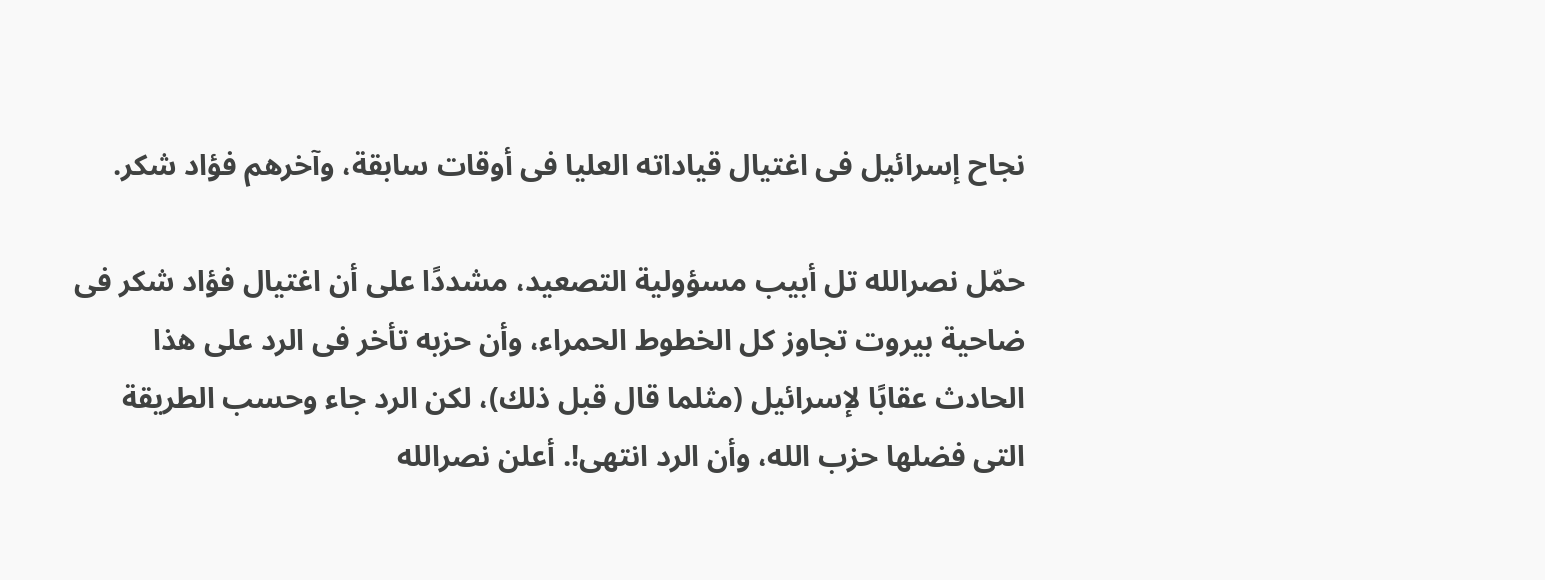نجاح إسرائيل فى اغتيال قياداته العليا فى أوقات سابقة، وآخرهم فؤاد شكر.

حمّل نصرالله تل أبيب مسؤولية التصعيد، مشددًا على أن اغتيال فؤاد شكر فى ضاحية بيروت تجاوز كل الخطوط الحمراء، وأن حزبه تأخر فى الرد على هذا الحادث عقابًا لإسرائيل (مثلما قال قبل ذلك)، لكن الرد جاء وحسب الطريقة التى فضلها حزب الله، وأن الرد انتهى!. أعلن نصرالله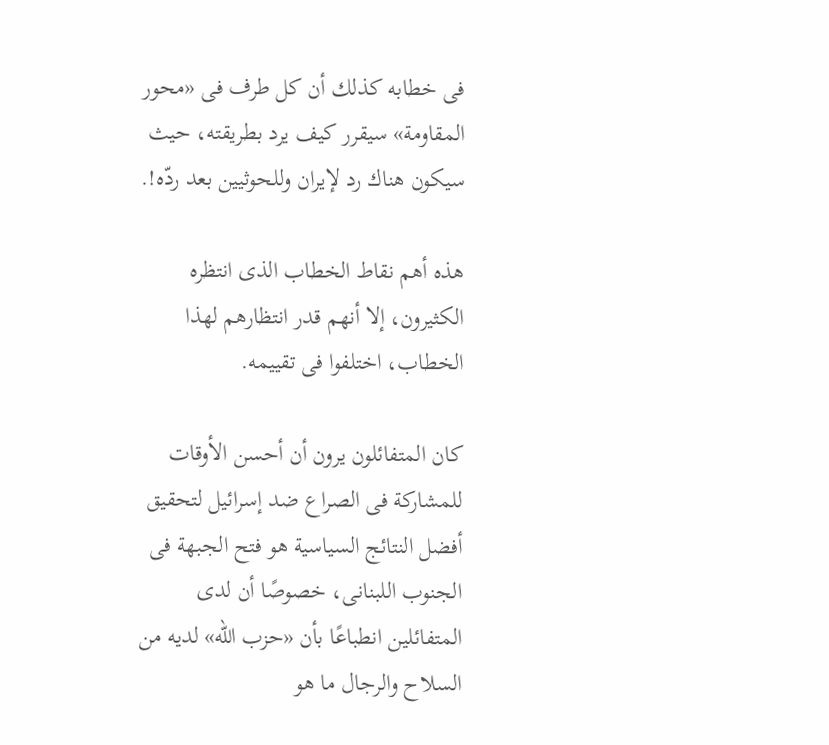فى خطابه كذلك أن كل طرف فى «محور المقاومة» سيقرر كيف يرد بطريقته، حيث سيكون هناك رد لإيران وللحوثيين بعد ردّه!.

هذه أهم نقاط الخطاب الذى انتظره الكثيرون، إلا أنهم قدر انتظارهم لهذا الخطاب، اختلفوا فى تقييمه.

كان المتفائلون يرون أن أحسن الأوقات للمشاركة فى الصراع ضد إسرائيل لتحقيق أفضل النتائج السياسية هو فتح الجبهة فى الجنوب اللبنانى، خصوصًا أن لدى المتفائلين انطباعًا بأن «حزب الله» لديه من السلاح والرجال ما هو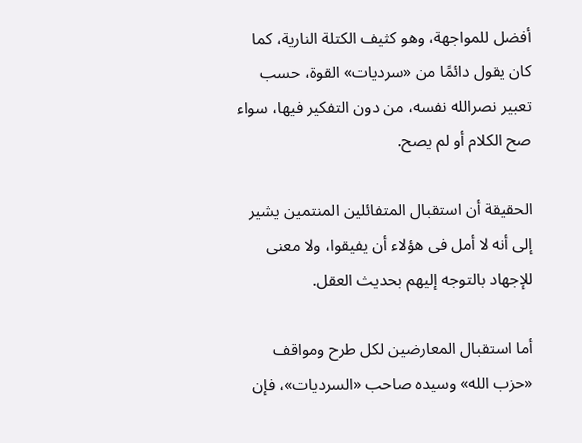أفضل للمواجهة، وهو كثيف الكتلة النارية، كما كان يقول دائمًا من «سرديات» القوة، حسب تعبير نصرالله نفسه، من دون التفكير فيها، سواء صح الكلام أو لم يصح.

الحقيقة أن استقبال المتفائلين المنتمين يشير إلى أنه لا أمل فى هؤلاء أن يفيقوا، ولا معنى للإجهاد بالتوجه إليهم بحديث العقل.

أما استقبال المعارضين لكل طرح ومواقف «حزب الله» وسيده صاحب «السرديات»، فإن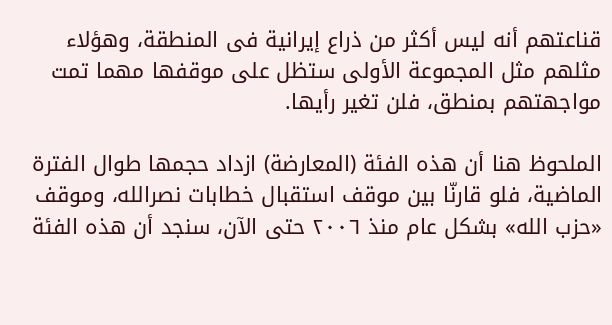قناعتهم أنه ليس أكثر من ذراع إيرانية فى المنطقة، وهؤلاء مثلهم مثل المجموعة الأولى ستظل على موقفها مهما تمت مواجهتهم بمنطق، فلن تغير رأيها.

الملحوظ هنا أن هذه الفئة (المعارضة) ازداد حجمها طوال الفترة الماضية، فلو قارنّا بين موقف استقبال خطابات نصرالله، وموقف «حزب الله» بشكل عام منذ ٢٠٠٦ حتى الآن، سنجد أن هذه الفئة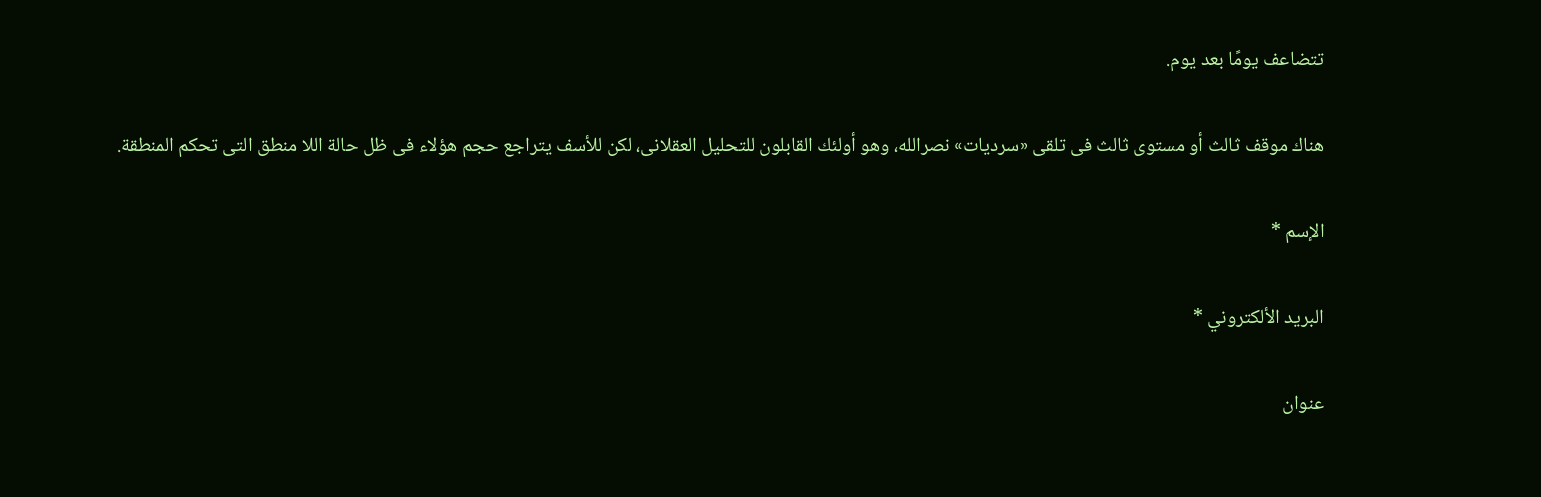تتضاعف يومًا بعد يوم.

هناك موقف ثالث أو مستوى ثالث فى تلقى «سرديات» نصرالله، وهو أولئك القابلون للتحليل العقلانى، لكن للأسف يتراجع حجم هؤلاء فى ظل حالة اللا منطق التى تحكم المنطقة.

الإسم *

البريد الألكتروني *

عنوان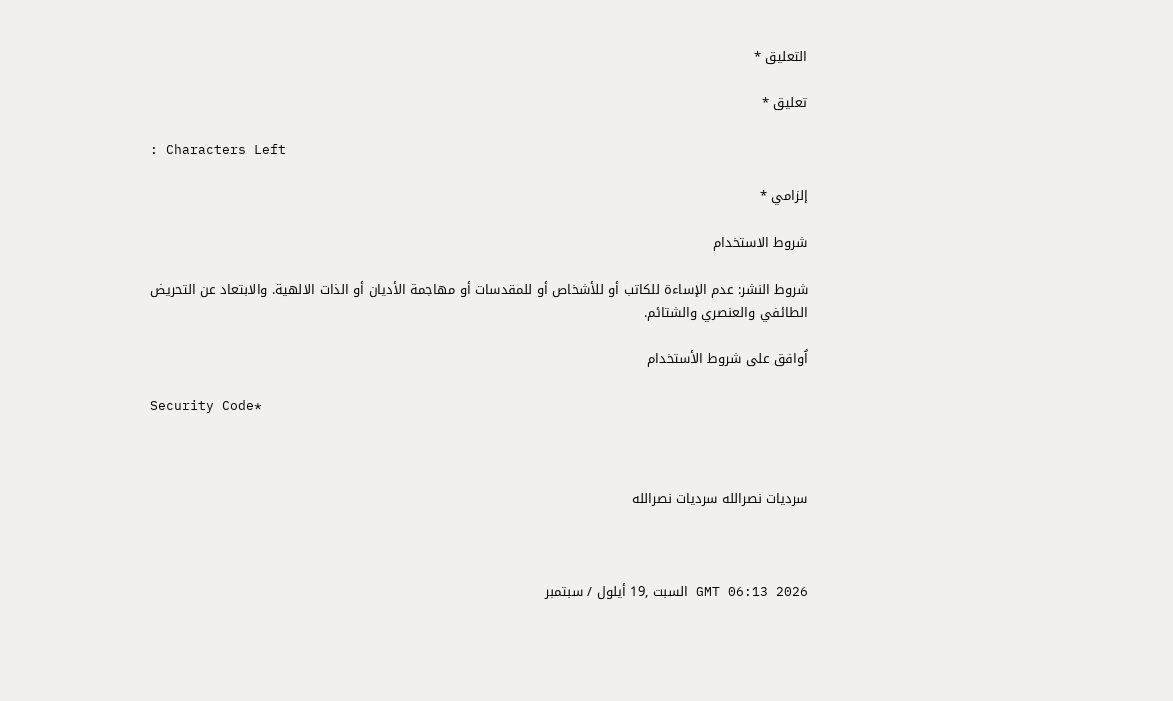التعليق *

تعليق *

: Characters Left

إلزامي *

شروط الاستخدام

شروط النشر: عدم الإساءة للكاتب أو للأشخاص أو للمقدسات أو مهاجمة الأديان أو الذات الالهية. والابتعاد عن التحريض الطائفي والعنصري والشتائم.

اُوافق على شروط الأستخدام

Security Code*



سرديات نصرالله سرديات نصرالله



GMT 06:13 2026 السبت ,19 أيلول / سبتمبر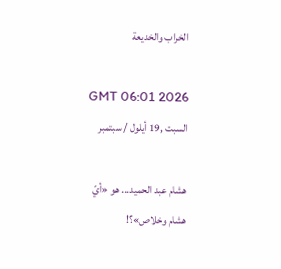الخراب والخديعة

GMT 06:01 2026 السبت ,19 أيلول / سبتمبر

هشام عبد الحميد... هو «أيّ هشام وخلاص»؟!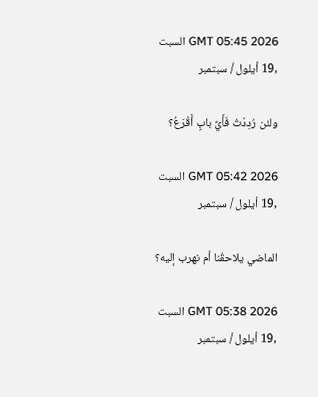GMT 05:45 2026 السبت ,19 أيلول / سبتمبر

ولئن رُدِدْتُ فَأَيَّ بابٍ أَقْرَعُ؟

GMT 05:42 2026 السبت ,19 أيلول / سبتمبر

الماضي يلاحقُنا أم نهرب إليه؟

GMT 05:38 2026 السبت ,19 أيلول / سبتمبر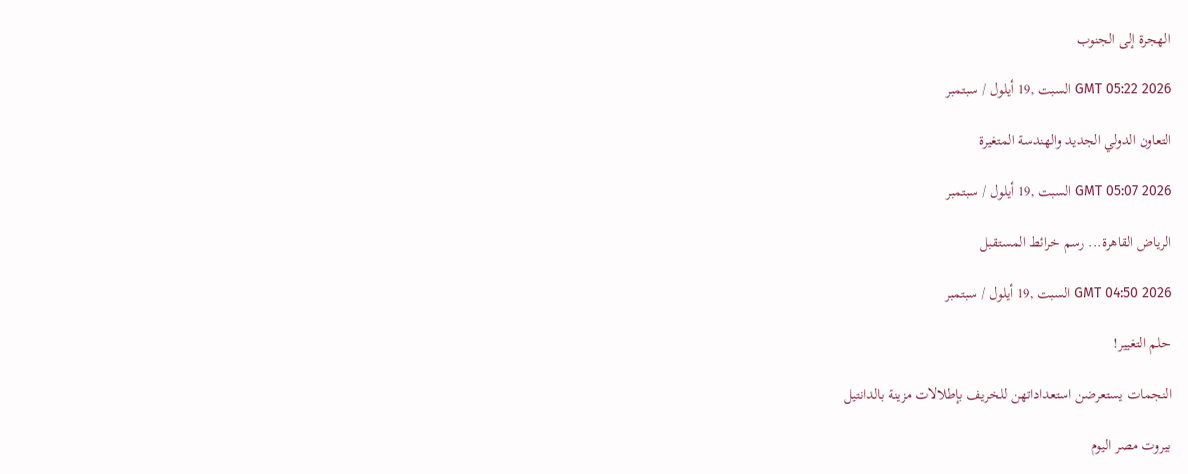الهجرة إلى الجنوب

GMT 05:22 2026 السبت ,19 أيلول / سبتمبر

التعاون الدولي الجديد والهندسة المتغيرة

GMT 05:07 2026 السبت ,19 أيلول / سبتمبر

الرياض القاهرة... رسم خرائط المستقبل

GMT 04:50 2026 السبت ,19 أيلول / سبتمبر

حلم التغيير!

النجمات يستعرضن استعداداتهن للخريف بإطلالات مزينة بالدانتيل

بيروت مصر اليوم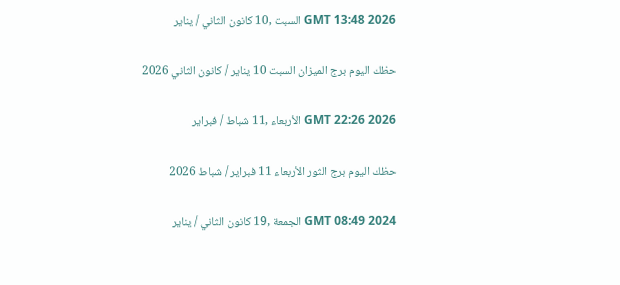GMT 13:48 2026 السبت ,10 كانون الثاني / يناير

حظك اليوم برج الميزان السبت 10 يناير / كانون الثاني 2026

GMT 22:26 2026 الأربعاء ,11 شباط / فبراير

حظك اليوم برج الثور الأربعاء 11 فبراير / شباط 2026

GMT 08:49 2024 الجمعة ,19 كانون الثاني / يناير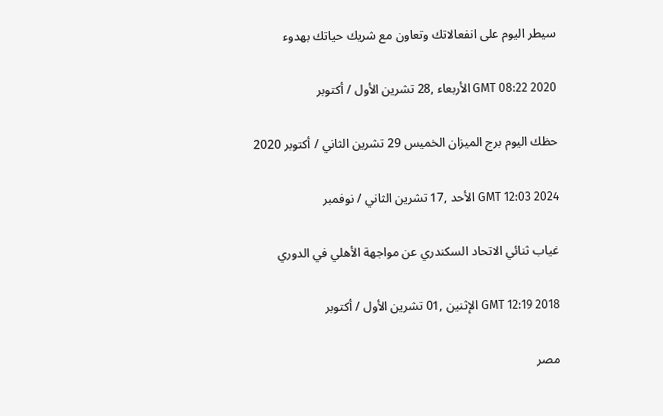سيطر اليوم على انفعالاتك وتعاون مع شريك حياتك بهدوء

GMT 08:22 2020 الأربعاء ,28 تشرين الأول / أكتوبر

حظك اليوم برج الميزان الخميس 29 تشرين الثاني / أكتوبر 2020

GMT 12:03 2024 الأحد ,17 تشرين الثاني / نوفمبر

غياب ثنائي الاتحاد السكندري عن مواجهة الأهلي في الدوري

GMT 12:19 2018 الإثنين ,01 تشرين الأول / أكتوبر

مصر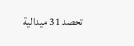تحصد 31 ميدالية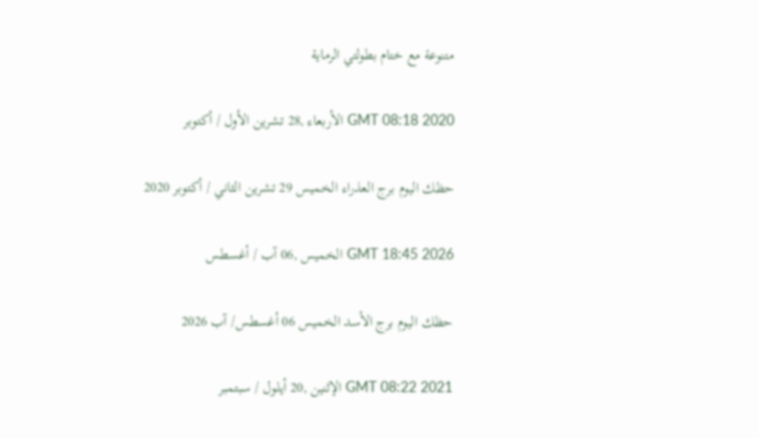متنوعة مع ختام بطولتي الرماية

GMT 08:18 2020 الأربعاء ,28 تشرين الأول / أكتوبر

حظك اليوم برج العذراء الخميس 29 تشرين الثاني / أكتوبر 2020

GMT 18:45 2026 الخميس ,06 آب / أغسطس

حظك اليوم برج الأسد الخميس 06 أغسطس/ آب 2026

GMT 08:22 2021 الإثنين ,20 أيلول / سبتمبر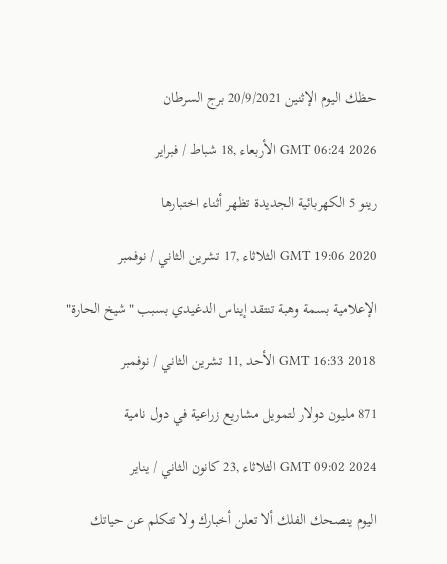حظك اليوم الإثنين 20/9/2021 برج السرطان

GMT 06:24 2026 الأربعاء ,18 شباط / فبراير

رينو 5 الكهربائية الجديدة تظهر أثناء اختبارها

GMT 19:06 2020 الثلاثاء ,17 تشرين الثاني / نوفمبر

الإعلامية بسمة وهبة تنتقد إيناس الدغيدي بسبب "شيخ الحارة"

GMT 16:33 2018 الأحد ,11 تشرين الثاني / نوفمبر

871 مليون دولار لتمويل مشاريع زراعية في دول نامية

GMT 09:02 2024 الثلاثاء ,23 كانون الثاني / يناير

اليوم ينصحك الفلك ألا تعلن أخبارك ولا تتكلم عن حياتك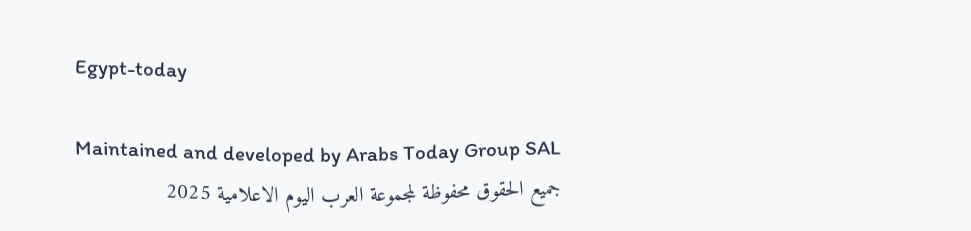Egypt-today

Maintained and developed by Arabs Today Group SAL
جميع الحقوق محفوظة لمجموعة العرب اليوم الاعلامية 2025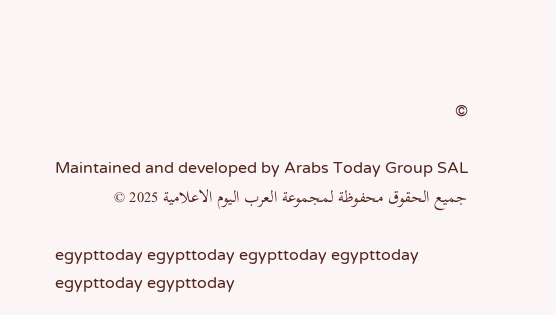©

Maintained and developed by Arabs Today Group SAL
جميع الحقوق محفوظة لمجموعة العرب اليوم الاعلامية 2025 ©

egypttoday egypttoday egypttoday egypttoday
egypttoday egypttoday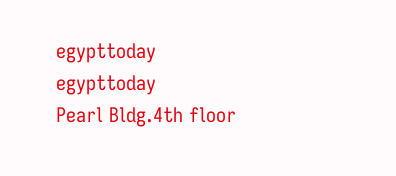egypttoday
egypttoday
Pearl Bldg.4th floor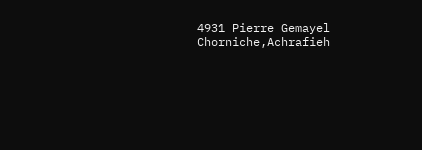4931 Pierre Gemayel Chorniche,Achrafieh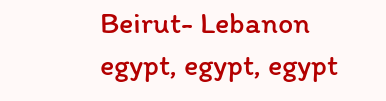Beirut- Lebanon
egypt, egypt, egypt